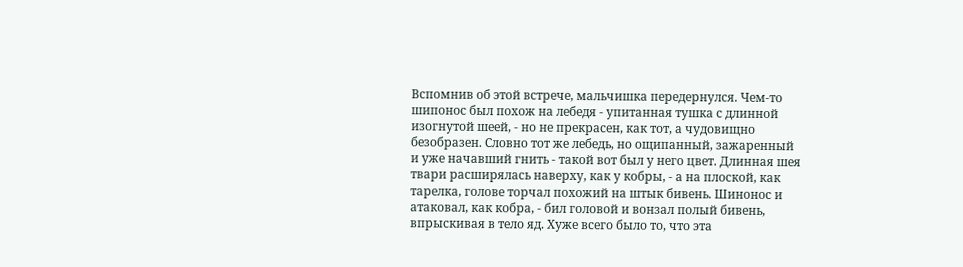Вспомнив об этой встрече, мальчишка передернулся. Чем-то шипонос был похож на лебедя - упитанная тушка с длинной изогнутой шеей, - но не прекрасен, как тот, а чудовищно безобразен. Словно тот же лебедь, но ощипанный, зажаренный и уже начавший гнить - такой вот был у него цвет. Длинная шея твари расширялась наверху, как у кобры, - а на плоской, как тарелка, голове торчал похожий на штык бивень. Шинонос и атаковал, как кобра, - бил головой и вонзал полый бивень, впрыскивая в тело яд. Хуже всего было то, что эта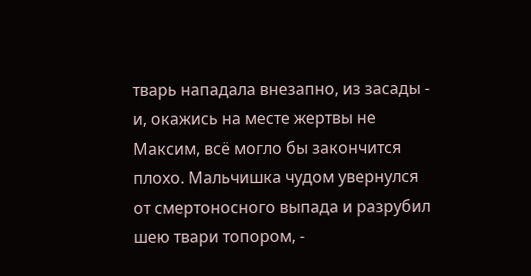тварь нападала внезапно, из засады - и, окажись на месте жертвы не Максим, всё могло бы закончится плохо. Мальчишка чудом увернулся от смертоносного выпада и разрубил шею твари топором, -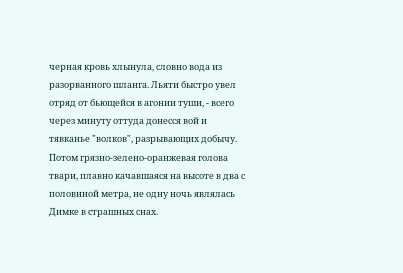черная кровь хлынула, словно вода из разорванного шланга. Льяти быстро увел отряд от бьющейся в агонии туши, - всего через минуту оттуда донесся вой и тявканье "волков", разрывающих добычу. Потом грязно-зелено-оранжевая голова твари, плавно качавшаяся на высоте в два с половиной метра, не одну ночь являлась Димке в страшных снах.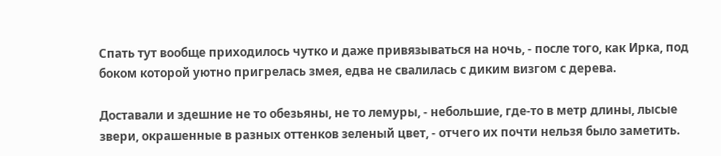Спать тут вообще приходилось чутко и даже привязываться на ночь, - после того, как Ирка, под боком которой уютно пригрелась змея, едва не свалилась с диким визгом с дерева.

Доставали и здешние не то обезьяны, не то лемуры, - небольшие, где-то в метр длины, лысые звери, окрашенные в разных оттенков зеленый цвет, - отчего их почти нельзя было заметить.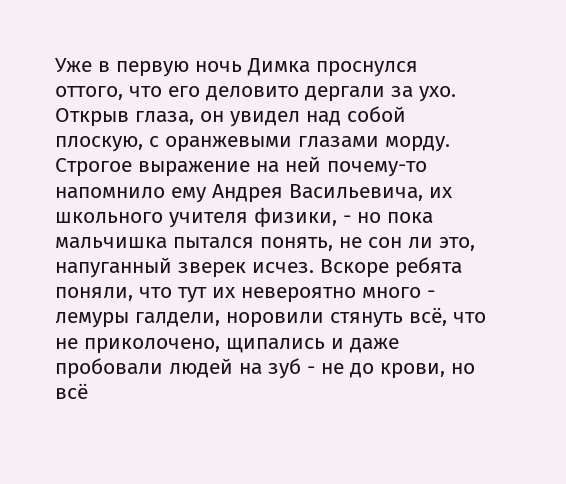Уже в первую ночь Димка проснулся оттого, что его деловито дергали за ухо. Открыв глаза, он увидел над собой плоскую, с оранжевыми глазами морду. Строгое выражение на ней почему-то напомнило ему Андрея Васильевича, их школьного учителя физики, - но пока мальчишка пытался понять, не сон ли это, напуганный зверек исчез. Вскоре ребята поняли, что тут их невероятно много - лемуры галдели, норовили стянуть всё, что не приколочено, щипались и даже пробовали людей на зуб - не до крови, но всё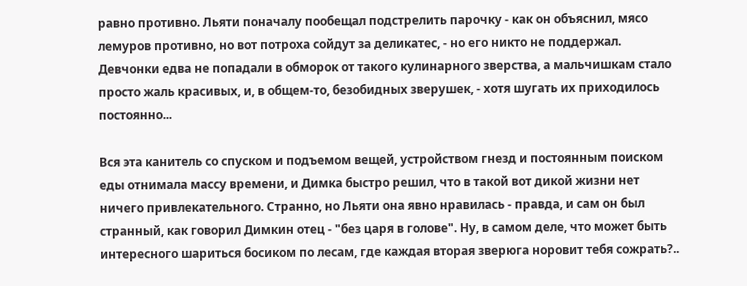равно противно. Льяти поначалу пообещал подстрелить парочку - как он объяснил, мясо лемуров противно, но вот потроха сойдут за деликатес, - но его никто не поддержал. Девчонки едва не попадали в обморок от такого кулинарного зверства, а мальчишкам стало просто жаль красивых, и, в общем-то, безобидных зверушек, - хотя шугать их приходилось постоянно...

Вся эта канитель со спуском и подъемом вещей, устройством гнезд и постоянным поиском еды отнимала массу времени, и Димка быстро решил, что в такой вот дикой жизни нет ничего привлекательного. Странно, но Льяти она явно нравилась - правда, и сам он был странный, как говорил Димкин отец - "без царя в голове". Ну, в самом деле, что может быть интересного шариться босиком по лесам, где каждая вторая зверюга норовит тебя сожрать?..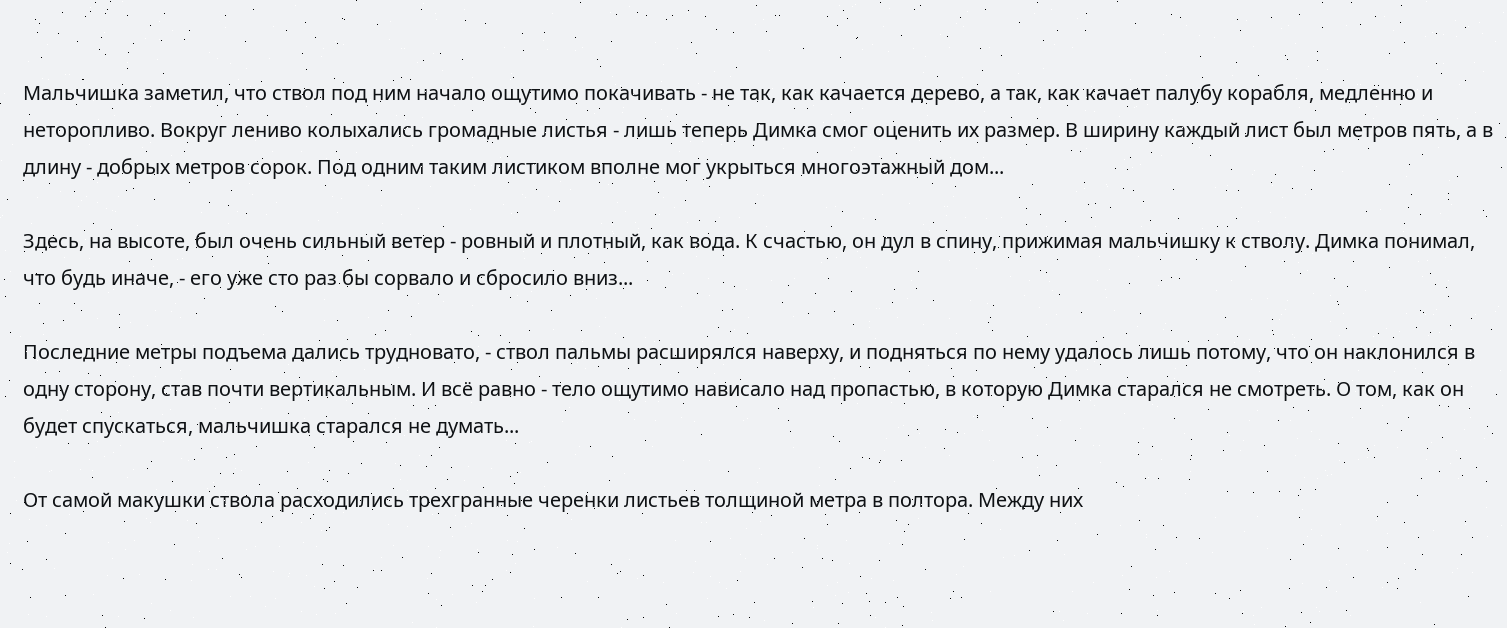Мальчишка заметил, что ствол под ним начало ощутимо покачивать - не так, как качается дерево, а так, как качает палубу корабля, медленно и неторопливо. Вокруг лениво колыхались громадные листья - лишь теперь Димка смог оценить их размер. В ширину каждый лист был метров пять, а в длину - добрых метров сорок. Под одним таким листиком вполне мог укрыться многоэтажный дом...

Здесь, на высоте, был очень сильный ветер - ровный и плотный, как вода. К счастью, он дул в спину, прижимая мальчишку к стволу. Димка понимал, что будь иначе, - его уже сто раз бы сорвало и сбросило вниз...

Последние метры подъема дались трудновато, - ствол пальмы расширялся наверху, и подняться по нему удалось лишь потому, что он наклонился в одну сторону, став почти вертикальным. И всё равно - тело ощутимо нависало над пропастью, в которую Димка старался не смотреть. О том, как он будет спускаться, мальчишка старался не думать...

От самой макушки ствола расходились трехгранные черенки листьев толщиной метра в полтора. Между них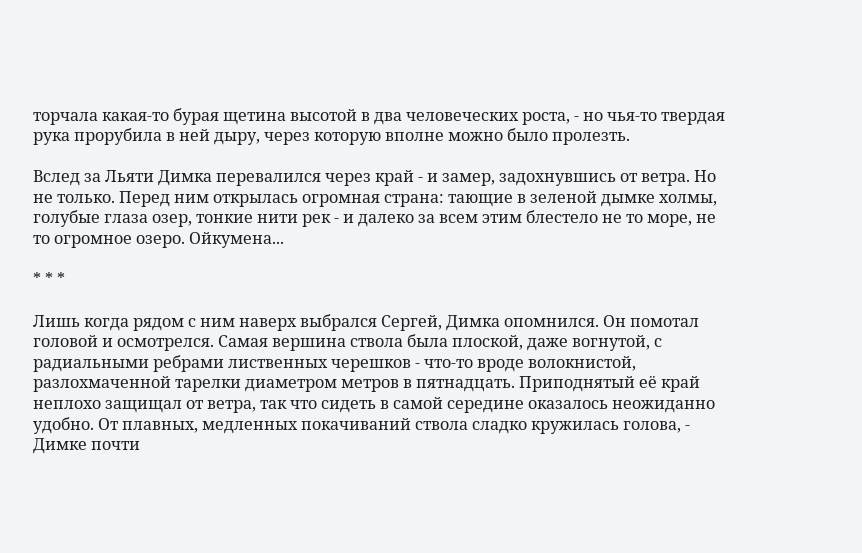торчала какая-то бурая щетина высотой в два человеческих роста, - но чья-то твердая рука прорубила в ней дыру, через которую вполне можно было пролезть.

Вслед за Льяти Димка перевалился через край - и замер, задохнувшись от ветра. Но не только. Перед ним открылась огромная страна: тающие в зеленой дымке холмы, голубые глаза озер, тонкие нити рек - и далеко за всем этим блестело не то море, не то огромное озеро. Ойкумена...

* * *

Лишь когда рядом с ним наверх выбрался Сергей, Димка опомнился. Он помотал головой и осмотрелся. Самая вершина ствола была плоской, даже вогнутой, с радиальными ребрами лиственных черешков - что-то вроде волокнистой, разлохмаченной тарелки диаметром метров в пятнадцать. Приподнятый её край неплохо защищал от ветра, так что сидеть в самой середине оказалось неожиданно удобно. От плавных, медленных покачиваний ствола сладко кружилась голова, - Димке почти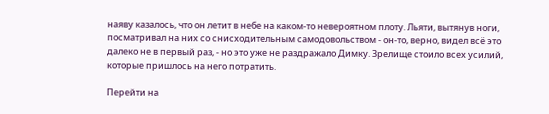наяву казалось, что он летит в небе на каком-то невероятном плоту. Льяти, вытянув ноги, посматривал на них со снисходительным самодовольством - он-то, верно, видел всё это далеко не в первый раз, - но это уже не раздражало Димку. Зрелище стоило всех усилий, которые пришлось на него потратить.

Перейти на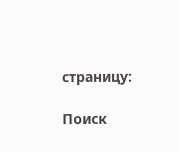страницу:

Поиск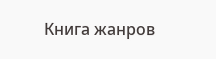Книга жанров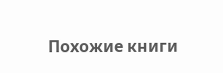Похожие книги